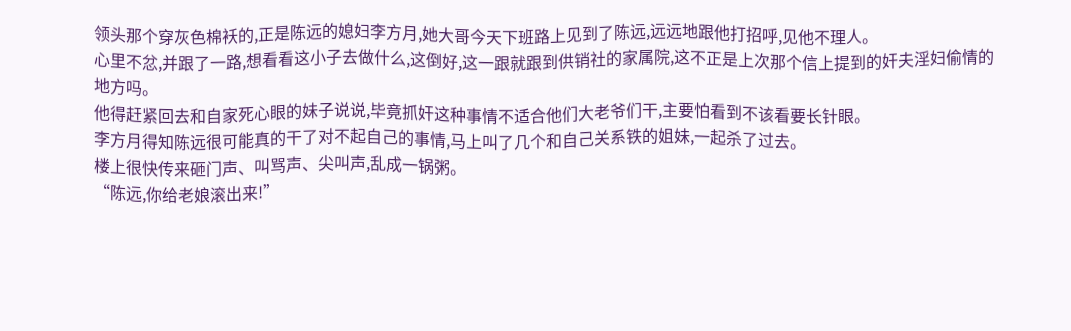领头那个穿灰色棉袄的,正是陈远的媳妇李方月,她大哥今天下班路上见到了陈远,远远地跟他打招呼,见他不理人。
心里不忿,并跟了一路,想看看这小子去做什么,这倒好,这一跟就跟到供销社的家属院,这不正是上次那个信上提到的奸夫淫妇偷情的地方吗。
他得赶紧回去和自家死心眼的妹子说说,毕竟抓奸这种事情不适合他们大老爷们干,主要怕看到不该看要长针眼。
李方月得知陈远很可能真的干了对不起自己的事情,马上叫了几个和自己关系铁的姐妹,一起杀了过去。
楼上很快传来砸门声、叫骂声、尖叫声,乱成一锅粥。
“陈远,你给老娘滚出来!”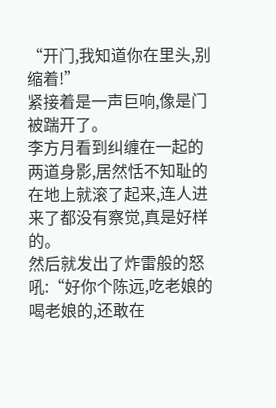“开门,我知道你在里头,别缩着!”
紧接着是一声巨响,像是门被踹开了。
李方月看到纠缠在一起的两道身影,居然恬不知耻的在地上就滚了起来,连人进来了都没有察觉,真是好样的。
然后就发出了炸雷般的怒吼:“好你个陈远,吃老娘的喝老娘的,还敢在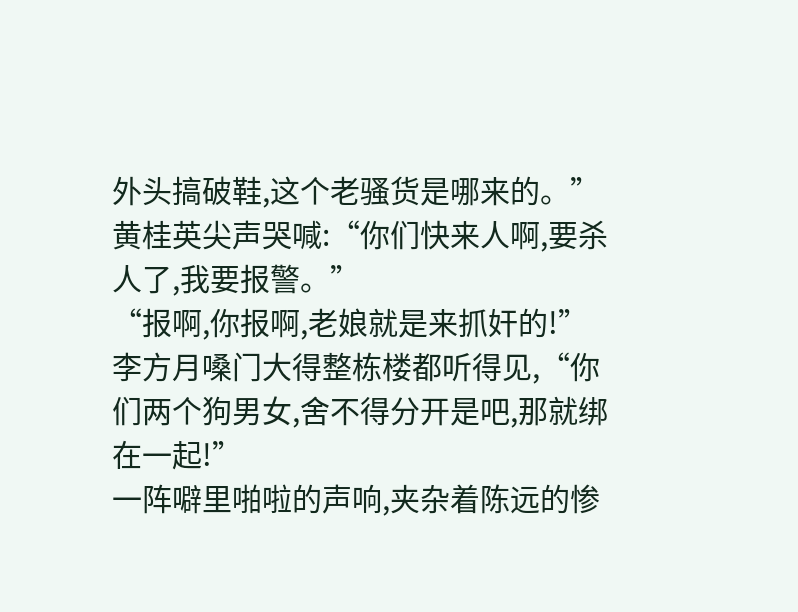外头搞破鞋,这个老骚货是哪来的。”
黄桂英尖声哭喊:“你们快来人啊,要杀人了,我要报警。”
“报啊,你报啊,老娘就是来抓奸的!”李方月嗓门大得整栋楼都听得见,“你们两个狗男女,舍不得分开是吧,那就绑在一起!”
一阵噼里啪啦的声响,夹杂着陈远的惨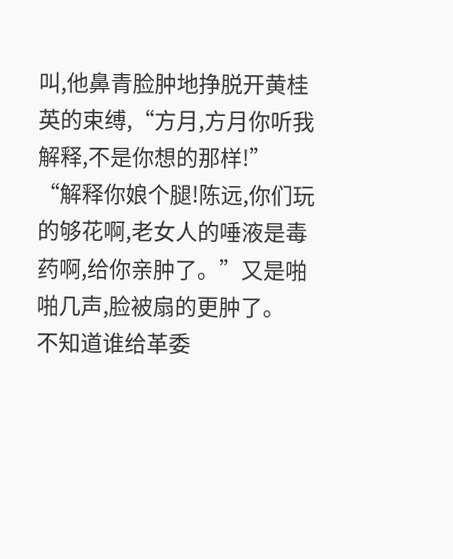叫,他鼻青脸肿地挣脱开黄桂英的束缚,“方月,方月你听我解释,不是你想的那样!”
“解释你娘个腿!陈远,你们玩的够花啊,老女人的唾液是毒药啊,给你亲肿了。”又是啪啪几声,脸被扇的更肿了。
不知道谁给革委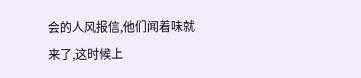会的人风报信,他们闻着味就来了,这时候上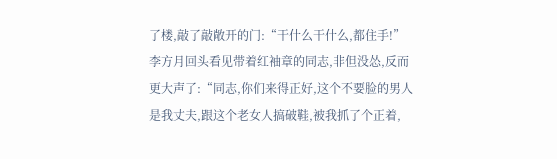了楼,敲了敲敞开的门:“干什么干什么,都住手!”
李方月回头看见带着红袖章的同志,非但没怂,反而更大声了:“同志,你们来得正好,这个不要脸的男人是我丈夫,跟这个老女人搞破鞋,被我抓了个正着,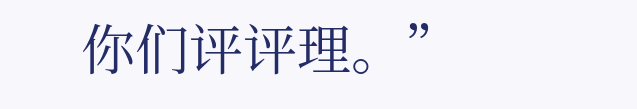你们评评理。”